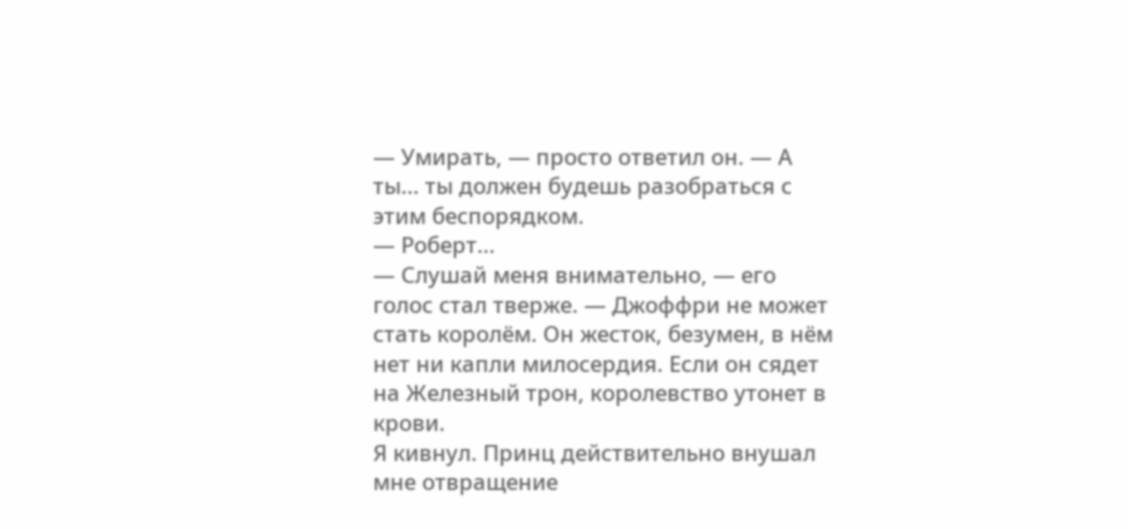— Умирать, — просто ответил он. — А ты... ты должен будешь разобраться с этим беспорядком.
— Роберт...
— Слушай меня внимательно, — его голос стал тверже. — Джоффри не может стать королём. Он жесток, безумен, в нём нет ни капли милосердия. Если он сядет на Железный трон, королевство утонет в крови.
Я кивнул. Принц действительно внушал мне отвращение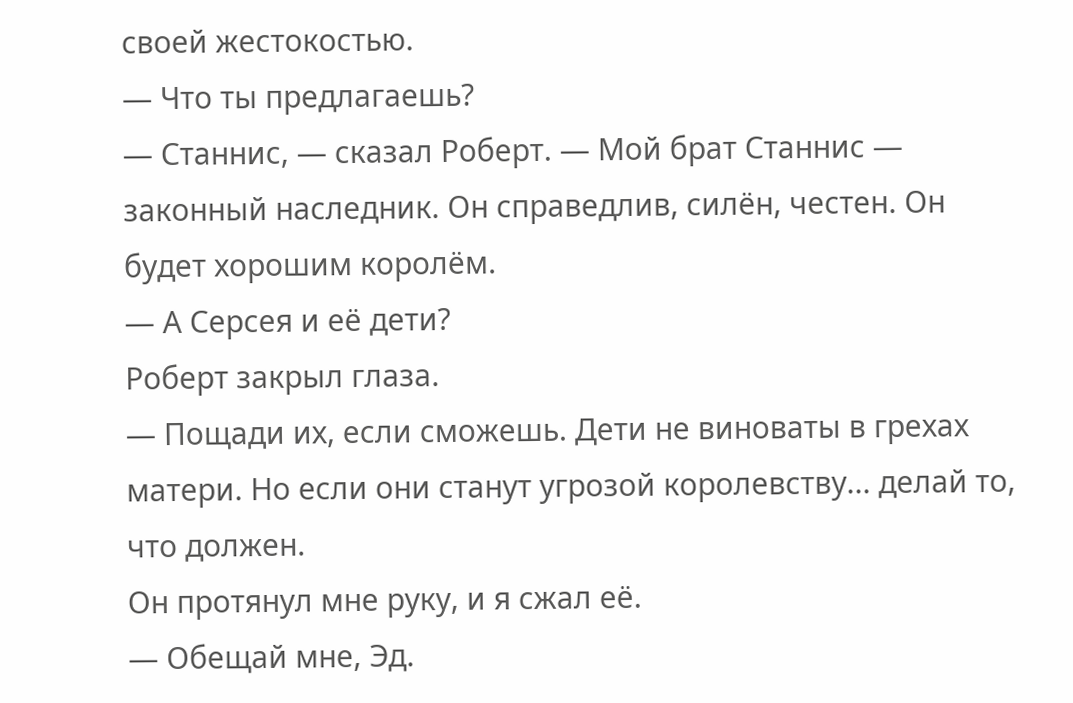своей жестокостью.
— Что ты предлагаешь?
— Станнис, — сказал Роберт. — Мой брат Станнис — законный наследник. Он справедлив, силён, честен. Он будет хорошим королём.
— А Серсея и её дети?
Роберт закрыл глаза.
— Пощади их, если сможешь. Дети не виноваты в грехах матери. Но если они станут угрозой королевству... делай то, что должен.
Он протянул мне руку, и я сжал её.
— Обещай мне, Эд.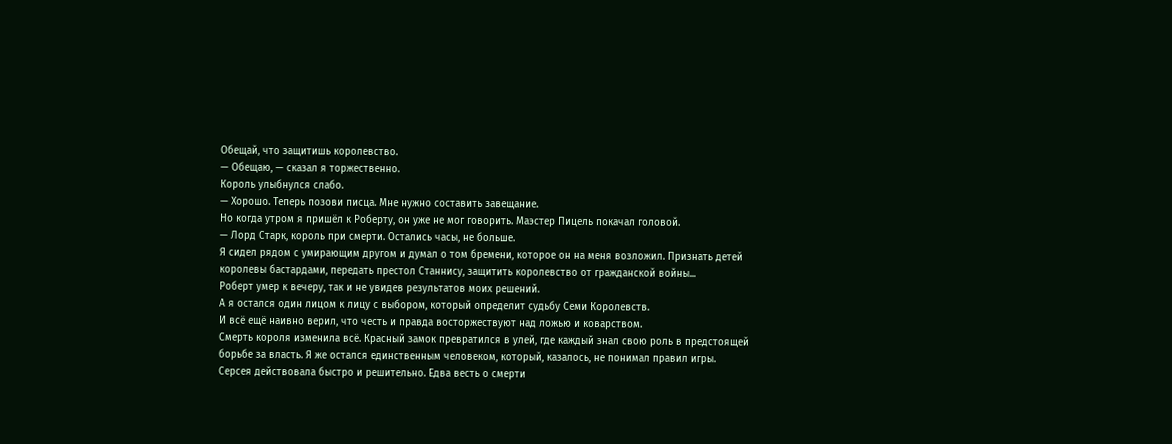Обещай, что защитишь королевство.
— Обещаю, — сказал я торжественно.
Король улыбнулся слабо.
— Хорошо. Теперь позови писца. Мне нужно составить завещание.
Но когда утром я пришёл к Роберту, он уже не мог говорить. Маэстер Пицель покачал головой.
— Лорд Старк, король при смерти. Остались часы, не больше.
Я сидел рядом с умирающим другом и думал о том бремени, которое он на меня возложил. Признать детей королевы бастардами, передать престол Станнису, защитить королевство от гражданской войны...
Роберт умер к вечеру, так и не увидев результатов моих решений.
А я остался один лицом к лицу с выбором, который определит судьбу Семи Королевств.
И всё ещё наивно верил, что честь и правда восторжествуют над ложью и коварством.
Смерть короля изменила всё. Красный замок превратился в улей, где каждый знал свою роль в предстоящей борьбе за власть. Я же остался единственным человеком, который, казалось, не понимал правил игры.
Серсея действовала быстро и решительно. Едва весть о смерти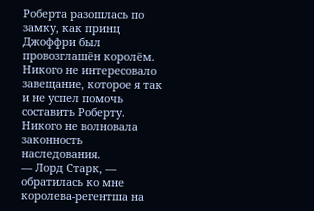Роберта разошлась по замку, как принц Джоффри был провозглашён королём. Никого не интересовало завещание, которое я так и не успел помочь составить Роберту. Никого не волновала законность наследования.
— Лорд Старк, — обратилась ко мне королева-регентша на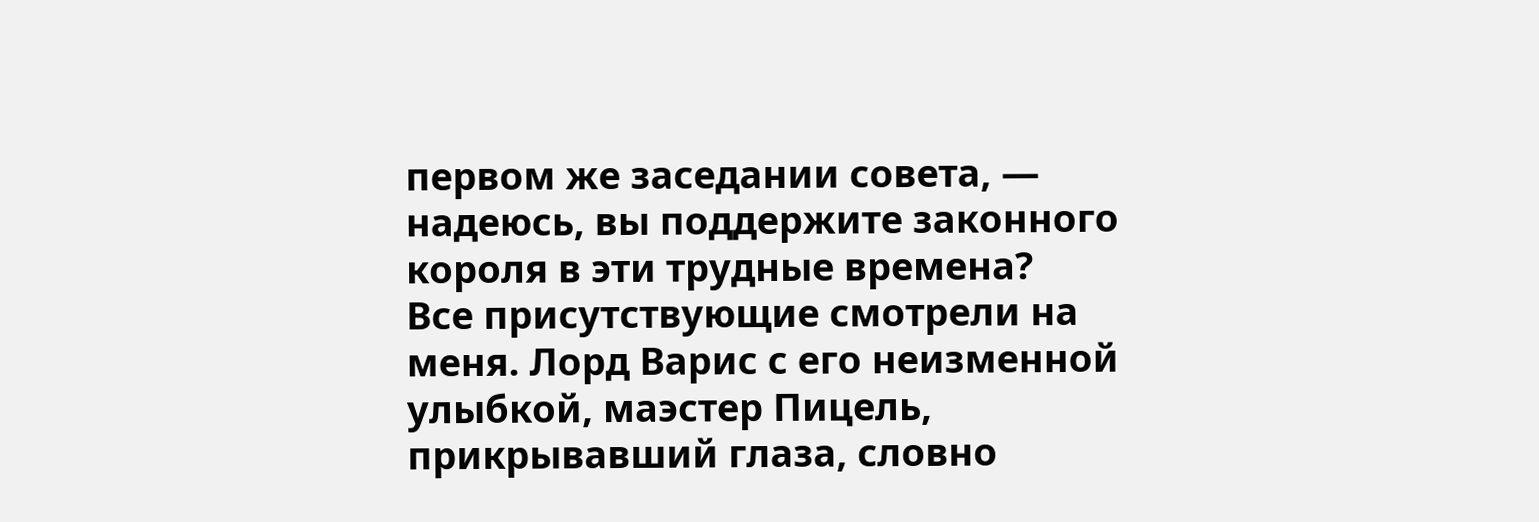первом же заседании совета, — надеюсь, вы поддержите законного короля в эти трудные времена?
Все присутствующие смотрели на меня. Лорд Варис с его неизменной улыбкой, маэстер Пицель, прикрывавший глаза, словно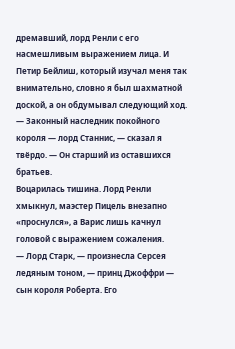дремавший, лорд Ренли с его насмешливым выражением лица. И Петир Бейлиш, который изучал меня так внимательно, словно я был шахматной доской, а он обдумывал следующий ход.
— Законный наследник покойного короля — лорд Станнис, — сказал я твёрдо. — Он старший из оставшихся братьев.
Воцарилась тишина. Лорд Ренли хмыкнул, маэстер Пицель внезапно «проснулся», а Варис лишь качнул головой с выражением сожаления.
— Лорд Старк, — произнесла Серсея ледяным тоном, — принц Джоффри — сын короля Роберта. Его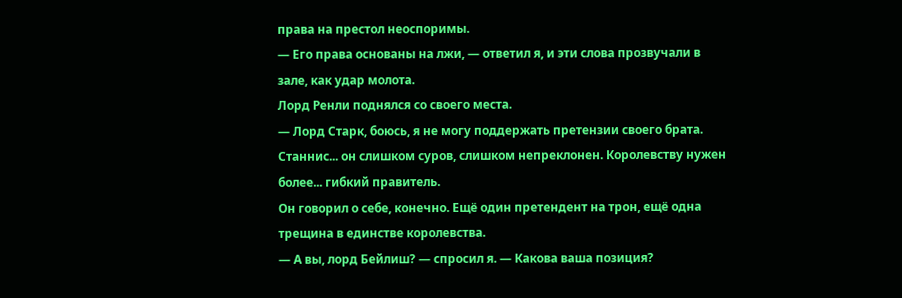права на престол неоспоримы.
— Его права основаны на лжи, — ответил я, и эти слова прозвучали в зале, как удар молота.
Лорд Ренли поднялся со своего места.
— Лорд Старк, боюсь, я не могу поддержать претензии своего брата. Станнис... он слишком суров, слишком непреклонен. Королевству нужен более... гибкий правитель.
Он говорил о себе, конечно. Ещё один претендент на трон, ещё одна трещина в единстве королевства.
— А вы, лорд Бейлиш? — спросил я. — Какова ваша позиция?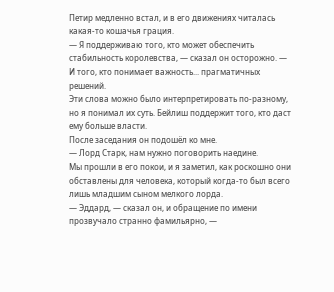Петир медленно встал, и в его движениях читалась какая-то кошачья грация.
— Я поддерживаю того, кто может обеспечить стабильность королевства, — сказал он осторожно. — И того, кто понимает важность... прагматичных решений.
Эти слова можно было интерпретировать по-разному, но я понимал их суть. Бейлиш поддержит того, кто даст ему больше власти.
После заседания он подошёл ко мне.
— Лорд Старк, нам нужно поговорить наедине.
Мы прошли в его покои, и я заметил, как роскошно они обставлены для человека, который когда-то был всего лишь младшим сыном мелкого лорда.
— Эддард, — сказал он, и обращение по имени прозвучало странно фамильярно, —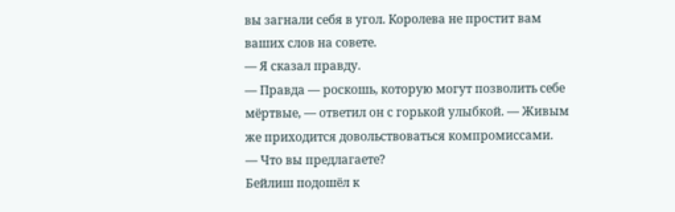вы загнали себя в угол. Королева не простит вам ваших слов на совете.
— Я сказал правду.
— Правда — роскошь, которую могут позволить себе мёртвые, — ответил он с горькой улыбкой. — Живым же приходится довольствоваться компромиссами.
— Что вы предлагаете?
Бейлиш подошёл к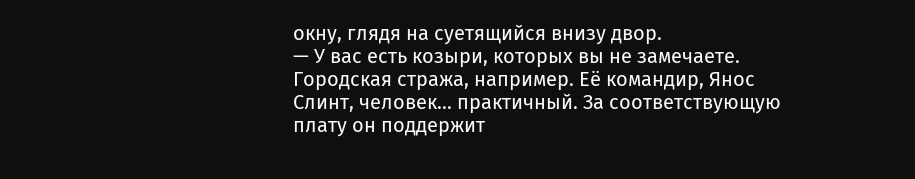окну, глядя на суетящийся внизу двор.
— У вас есть козыри, которых вы не замечаете. Городская стража, например. Её командир, Янос Слинт, человек... практичный. За соответствующую плату он поддержит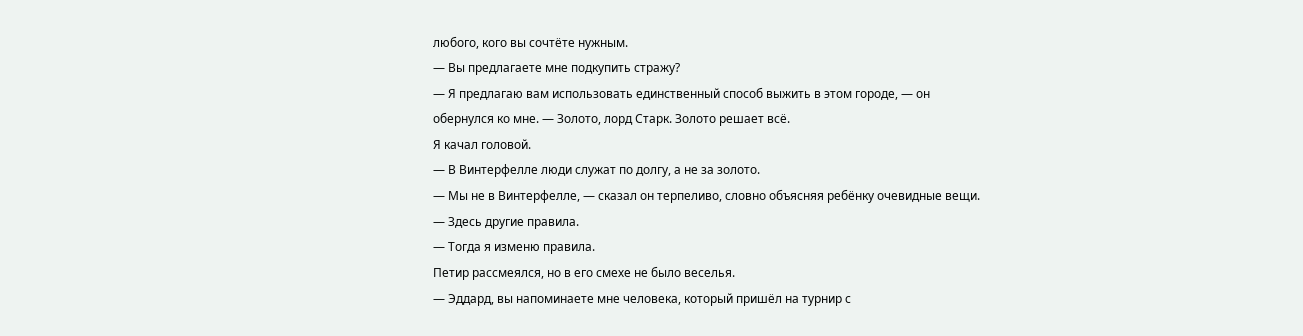любого, кого вы сочтёте нужным.
— Вы предлагаете мне подкупить стражу?
— Я предлагаю вам использовать единственный способ выжить в этом городе, — он обернулся ко мне. — Золото, лорд Старк. Золото решает всё.
Я качал головой.
— В Винтерфелле люди служат по долгу, а не за золото.
— Мы не в Винтерфелле, — сказал он терпеливо, словно объясняя ребёнку очевидные вещи. — Здесь другие правила.
— Тогда я изменю правила.
Петир рассмеялся, но в его смехе не было веселья.
— Эддард, вы напоминаете мне человека, который пришёл на турнир с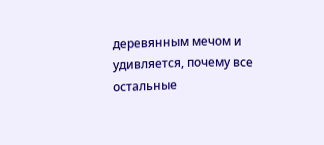деревянным мечом и удивляется, почему все остальные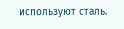используют сталь.